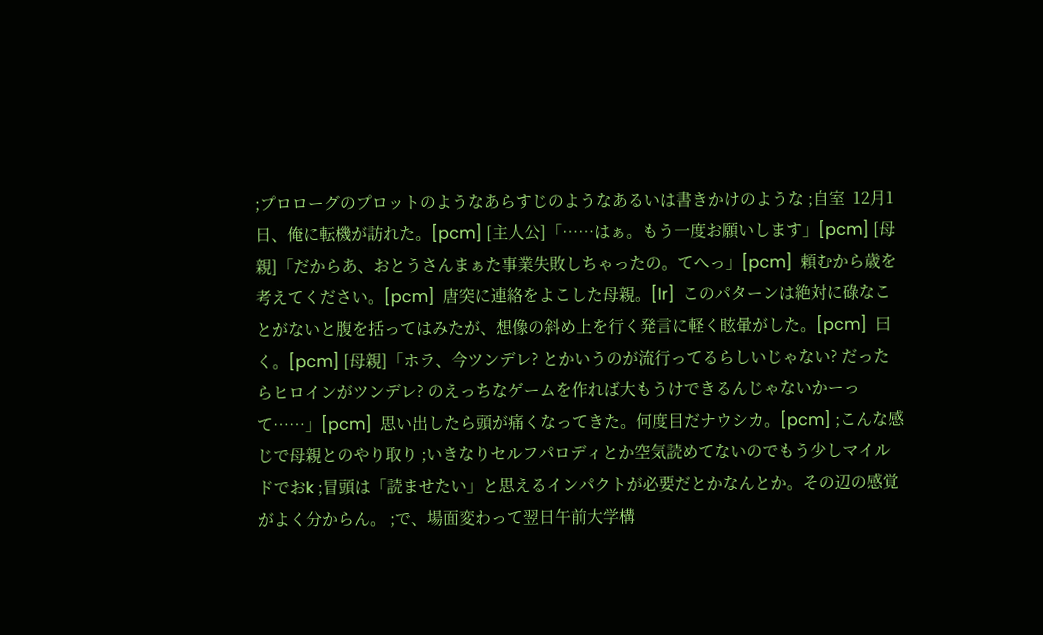;プロローグのプロットのようなあらすじのようなあるいは書きかけのような ;自室  12月1日、俺に転機が訪れた。[pcm] [主人公]「……はぁ。もう一度お願いします」[pcm] [母親]「だからあ、おとうさんまぁた事業失敗しちゃったの。てへっ」[pcm]  頼むから歳を考えてください。[pcm]  唐突に連絡をよこした母親。[lr]  このパターンは絶対に碌なことがないと腹を括ってはみたが、想像の斜め上を行く発言に軽く眩暈がした。[pcm]  曰く。[pcm] [母親]「ホラ、今ツンデレ? とかいうのが流行ってるらしいじゃない? だったらヒロインがツンデレ? のえっちなゲームを作れば大もうけできるんじゃないかーって……」[pcm]  思い出したら頭が痛くなってきた。何度目だナウシカ。[pcm] ;こんな感じで母親とのやり取り ;いきなりセルフパロディとか空気読めてないのでもう少しマイルドでおk ;冒頭は「読ませたい」と思えるインパクトが必要だとかなんとか。その辺の感覚がよく分からん。 ;で、場面変わって翌日午前大学構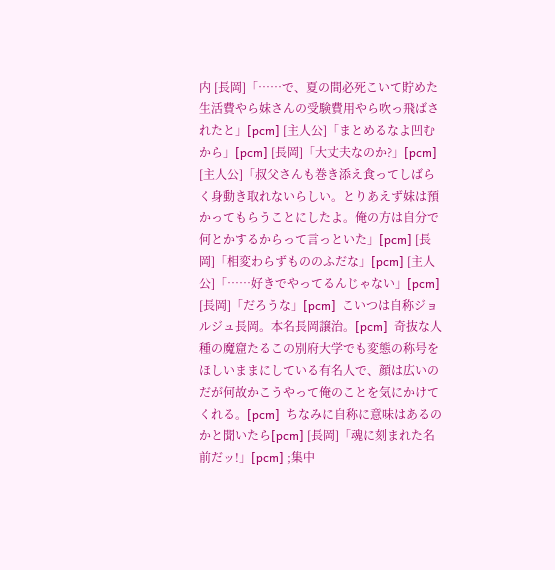内 [長岡]「……で、夏の間必死こいて貯めた生活費やら妹さんの受験費用やら吹っ飛ばされたと」[pcm] [主人公]「まとめるなよ凹むから」[pcm] [長岡]「大丈夫なのか?」[pcm] [主人公]「叔父さんも巻き添え食ってしばらく身動き取れないらしい。とりあえず妹は預かってもらうことにしたよ。俺の方は自分で何とかするからって言っといた」[pcm] [長岡]「相変わらずもののふだな」[pcm] [主人公]「……好きでやってるんじゃない」[pcm] [長岡]「だろうな」[pcm]  こいつは自称ジョルジュ長岡。本名長岡譲治。[pcm]  奇抜な人種の魔窟たるこの別府大学でも変態の称号をほしいままにしている有名人で、顔は広いのだが何故かこうやって俺のことを気にかけてくれる。[pcm]  ちなみに自称に意味はあるのかと聞いたら[pcm] [長岡]「魂に刻まれた名前だッ!」[pcm] ;集中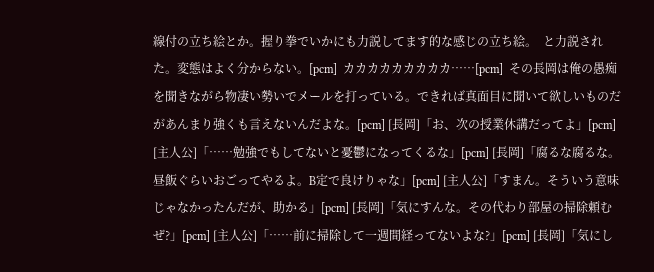線付の立ち絵とか。握り拳でいかにも力説してます的な感じの立ち絵。  と力説された。変態はよく分からない。[pcm]  カカカカカカカカカ……[pcm]  その長岡は俺の愚痴を聞きながら物凄い勢いでメールを打っている。できれば真面目に聞いて欲しいものだがあんまり強くも言えないんだよな。[pcm] [長岡]「お、次の授業休講だってよ」[pcm] [主人公]「……勉強でもしてないと憂鬱になってくるな」[pcm] [長岡]「腐るな腐るな。昼飯ぐらいおごってやるよ。B定で良けりゃな」[pcm] [主人公]「すまん。そういう意味じゃなかったんだが、助かる」[pcm] [長岡]「気にすんな。その代わり部屋の掃除頼むぜ?」[pcm] [主人公]「……前に掃除して一週間経ってないよな?」[pcm] [長岡]「気にし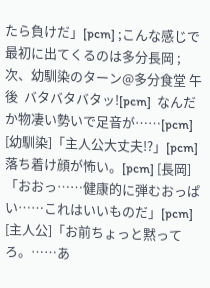たら負けだ」[pcm] ;こんな感じで最初に出てくるのは多分長岡 ;次、幼馴染のターン@多分食堂 午後  バタバタバタッ![pcm]  なんだか物凄い勢いで足音が……[pcm] [幼馴染]「主人公大丈夫!?」[pcm]  落ち着け顔が怖い。[pcm] [長岡]「おおっ……健康的に弾むおっぱい……これはいいものだ」[pcm] [主人公]「お前ちょっと黙ってろ。……あ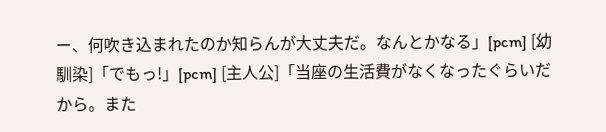ー、何吹き込まれたのか知らんが大丈夫だ。なんとかなる」[pcm] [幼馴染]「でもっ!」[pcm] [主人公]「当座の生活費がなくなったぐらいだから。また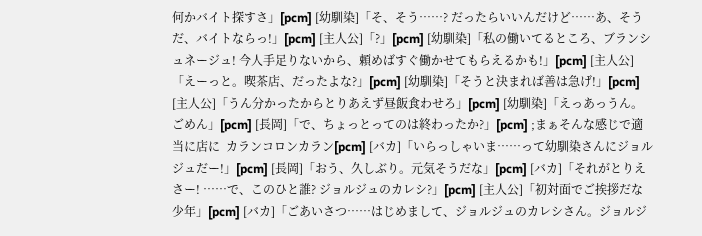何かバイト探すさ」[pcm] [幼馴染]「そ、そう……? だったらいいんだけど……あ、そうだ、バイトならっ!」[pcm] [主人公]「?」[pcm] [幼馴染]「私の働いてるところ、ブランシュネージュ! 今人手足りないから、頼めばすぐ働かせてもらえるかも!」[pcm] [主人公]「えーっと。喫茶店、だったよな?」[pcm] [幼馴染]「そうと決まれば善は急げ!」[pcm] [主人公]「うん分かったからとりあえず昼飯食わせろ」[pcm] [幼馴染]「えっあっうん。ごめん」[pcm] [長岡]「で、ちょっとってのは終わったか?」[pcm] ;まぁそんな感じで適当に店に  カランコロンカラン[pcm] [バカ]「いらっしゃいま……って幼馴染さんにジョルジュだー!」[pcm] [長岡]「おう、久しぶり。元気そうだな」[pcm] [バカ]「それがとりえさー! ……で、このひと誰? ジョルジュのカレシ?」[pcm] [主人公]「初対面でご挨拶だな少年」[pcm] [バカ]「ごあいさつ……はじめまして、ジョルジュのカレシさん。ジョルジ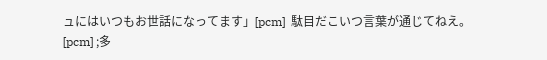ュにはいつもお世話になってます」[pcm]  駄目だこいつ言葉が通じてねえ。[pcm] ;多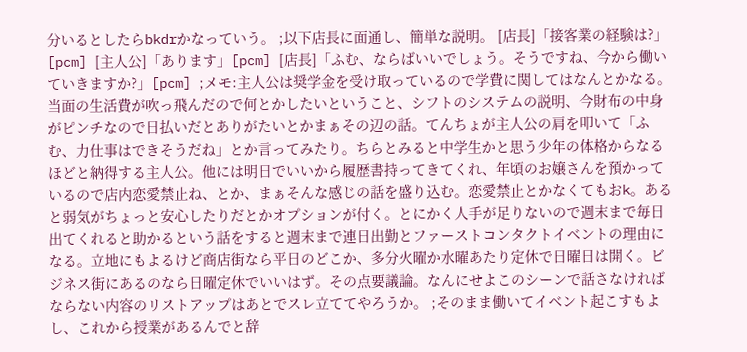分いるとしたらbkdrかなっていう。 ;以下店長に面通し、簡単な説明。 [店長]「接客業の経験は?」[pcm] [主人公]「あります」[pcm] [店長]「ふむ、ならばいいでしょう。そうですね、今から働いていきますか?」[pcm] ;メモ:主人公は奨学金を受け取っているので学費に関してはなんとかなる。当面の生活費が吹っ飛んだので何とかしたいということ、シフトのシステムの説明、今財布の中身がピンチなので日払いだとありがたいとかまぁその辺の話。てんちょが主人公の肩を叩いて「ふむ、力仕事はできそうだね」とか言ってみたり。ちらとみると中学生かと思う少年の体格からなるほどと納得する主人公。他には明日でいいから履歴書持ってきてくれ、年頃のお嬢さんを預かっているので店内恋愛禁止ね、とか、まぁそんな感じの話を盛り込む。恋愛禁止とかなくてもおk。あると弱気がちょっと安心したりだとかオプションが付く。とにかく人手が足りないので週末まで毎日出てくれると助かるという話をすると週末まで連日出勤とファーストコンタクトイベントの理由になる。立地にもよるけど商店街なら平日のどこか、多分火曜か水曜あたり定休で日曜日は開く。ビジネス街にあるのなら日曜定休でいいはず。その点要議論。なんにせよこのシーンで話さなければならない内容のリストアップはあとでスレ立ててやろうか。 ;そのまま働いてイベント起こすもよし、これから授業があるんでと辞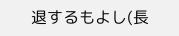退するもよし(長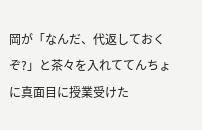岡が「なんだ、代返しておくぞ?」と茶々を入れててんちょに真面目に授業受けた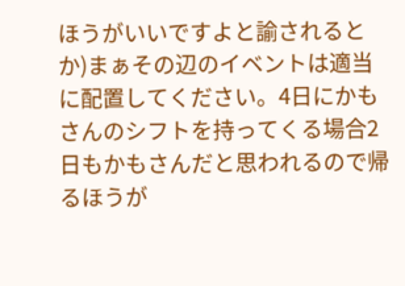ほうがいいですよと諭されるとか)まぁその辺のイベントは適当に配置してください。4日にかもさんのシフトを持ってくる場合2日もかもさんだと思われるので帰るほうが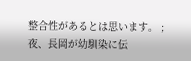整合性があるとは思います。 ;夜、長岡が幼馴染に伝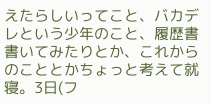えたらしいってこと、バカデレという少年のこと、履歴書書いてみたりとか、これからのこととかちょっと考えて就寝。3日(フ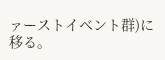ァーストイベント群)に移る。